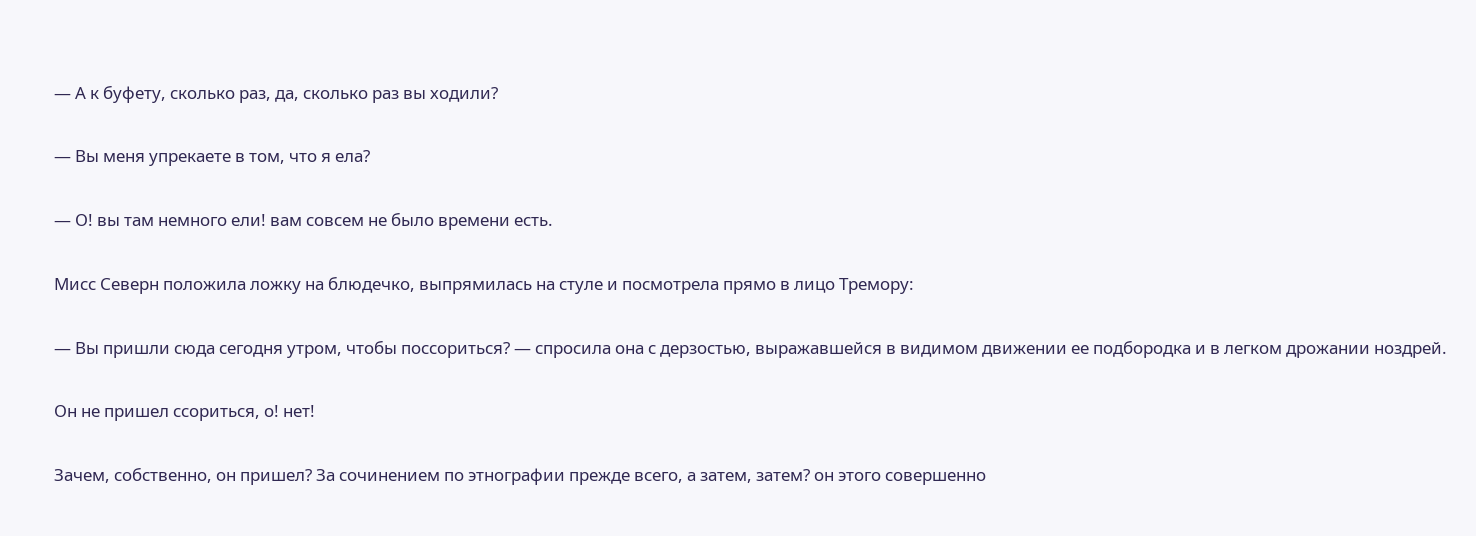— А к буфету, сколько раз, да, сколько раз вы ходили?

— Вы меня упрекаете в том, что я ела?

— О! вы там немного ели! вам совсем не было времени есть.

Мисс Северн положила ложку на блюдечко, выпрямилась на стуле и посмотрела прямо в лицо Тремору:

— Вы пришли сюда сегодня утром, чтобы поссориться? — спросила она с дерзостью, выражавшейся в видимом движении ее подбородка и в легком дрожании ноздрей.

Он не пришел ссориться, о! нет!

Зачем, собственно, он пришел? За сочинением по этнографии прежде всего, а затем, затем? он этого совершенно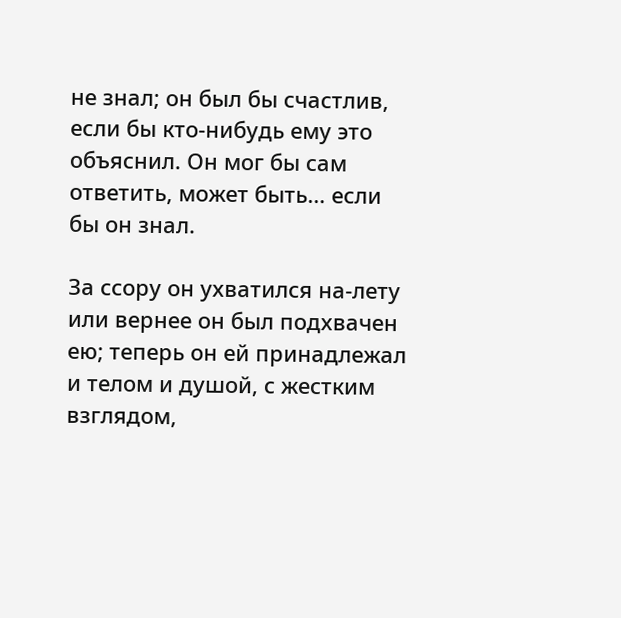не знал; он был бы счастлив, если бы кто-нибудь ему это объяснил. Он мог бы сам ответить, может быть… если бы он знал.

За ссору он ухватился на-лету или вернее он был подхвачен ею; теперь он ей принадлежал и телом и душой, с жестким взглядом,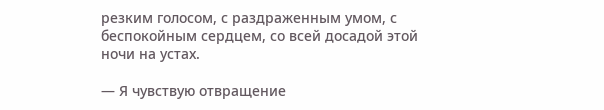резким голосом, с раздраженным умом, с беспокойным сердцем, со всей досадой этой ночи на устах.

— Я чувствую отвращение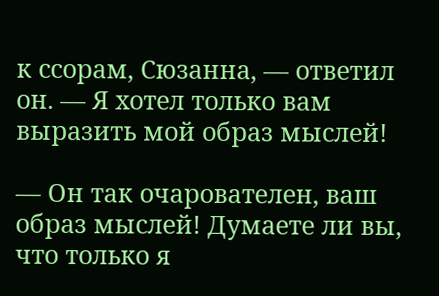к ссорам, Сюзанна, — ответил он. — Я хотел только вам выразить мой образ мыслей!

— Он так очарователен, ваш образ мыслей! Думаете ли вы, что только я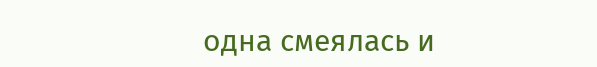одна смеялась и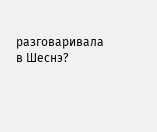разговаривала в Шеснэ?